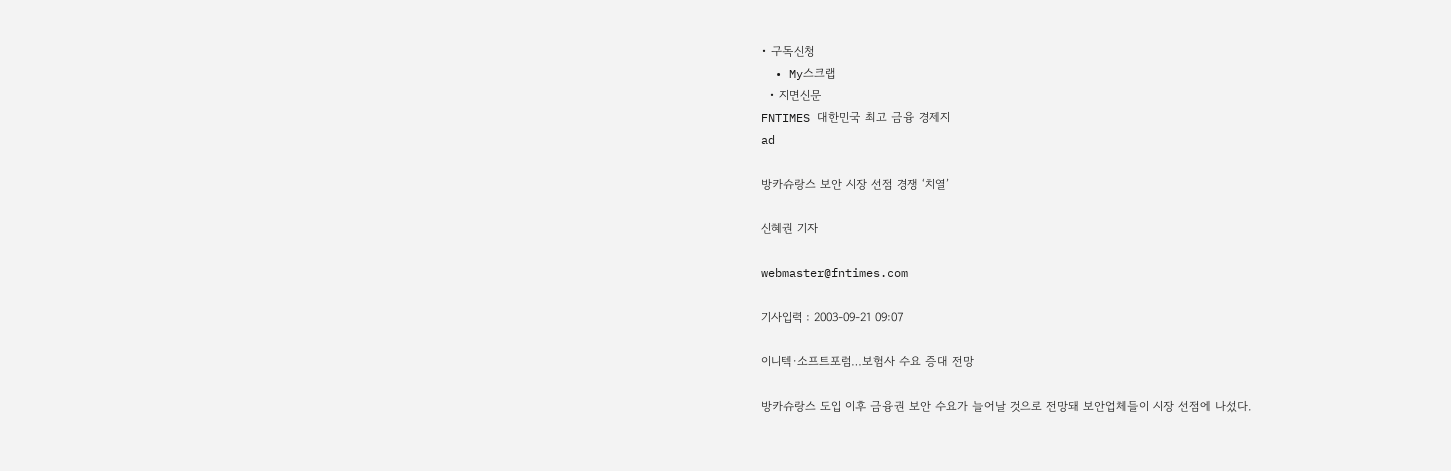• 구독신청
  • My스크랩
  • 지면신문
FNTIMES 대한민국 최고 금융 경제지
ad

방카슈랑스 보안 시장 선점 경쟁 ‘치열’

신혜권 기자

webmaster@fntimes.com

기사입력 : 2003-09-21 09:07

이니텍·소프트포럼…보험사 수요 증대 전망

방카슈랑스 도입 이후 금융권 보안 수요가 늘어날 것으로 전망돼 보안업체들이 시장 선점에 나섰다.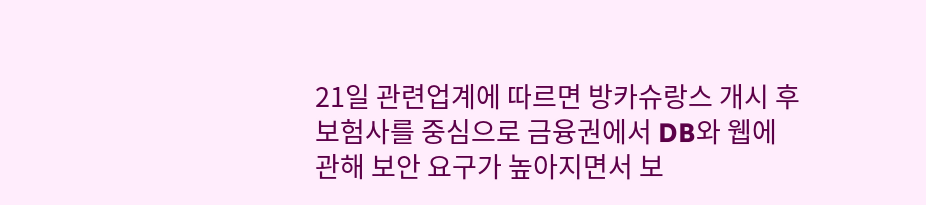21일 관련업계에 따르면 방카슈랑스 개시 후 보험사를 중심으로 금융권에서 DB와 웹에 관해 보안 요구가 높아지면서 보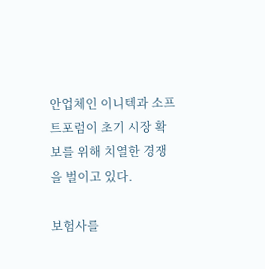안업체인 이니텍과 소프트포럼이 초기 시장 확보를 위해 치열한 경쟁을 벌이고 있다.

보험사를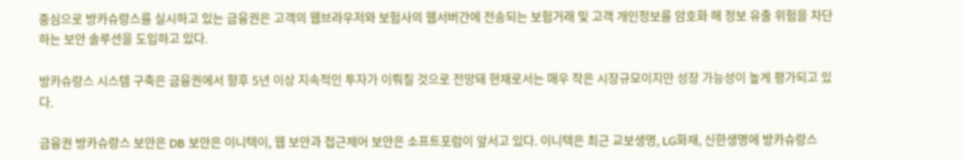중심으로 방카슈랑스를 실시하고 있는 금융권은 고객의 웹브라우저와 보험사의 웹서버간에 전송되는 보험거래 및 고객 개인정보를 암호화 해 정보 유출 위험을 차단하는 보안 솔루션을 도입하고 있다.

방카슈랑스 시스템 구축은 금융권에서 향후 5년 이상 지속적인 투자가 이뤄질 것으로 전망돼 현재로서는 매우 작은 시장규모이지만 성장 가능성이 높게 평가되고 있다.

금융권 방카슈랑스 보안은 DB 보안은 이니텍이, 웹 보안과 접근제어 보안은 소프트포럼이 앞서고 있다. 이니텍은 최근 교보생명, LG화재, 신한생명에 방카슈랑스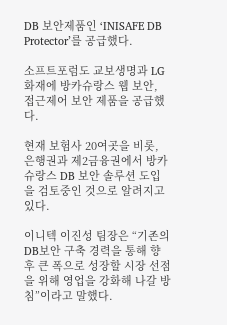DB 보안제품인 ‘INISAFE DB Protector’를 공급했다.

소프트포럼도 교보생명과 LG화재에 방카슈랑스 웹 보안, 접근제어 보안 제품을 공급했다.

현재 보험사 20여곳을 비롯, 은행권과 제2금융권에서 방카슈랑스 DB 보안 솔루션 도입을 검토중인 것으로 알려지고 있다.

이니텍 이진성 팀장은 “기존의 DB보안 구축 경력을 통해 향후 큰 폭으로 성장할 시장 선점을 위해 영업을 강화해 나갈 방침”이라고 말했다.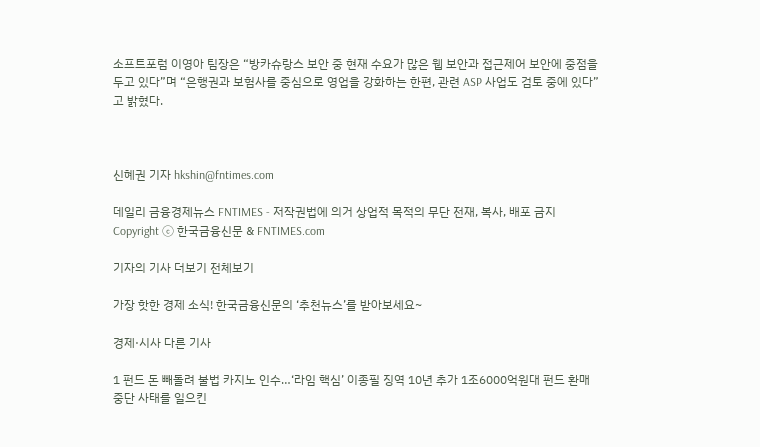소프트포럼 이영아 팀장은 “방카슈랑스 보안 중 현재 수요가 많은 웹 보안과 접근제어 보안에 중점을 두고 있다”며 “은행권과 보험사를 중심으로 영업을 강화하는 한편, 관련 ASP 사업도 검토 중에 있다”고 밝혔다.



신혜권 기자 hkshin@fntimes.com

데일리 금융경제뉴스 FNTIMES - 저작권법에 의거 상업적 목적의 무단 전재, 복사, 배포 금지
Copyright ⓒ 한국금융신문 & FNTIMES.com

기자의 기사 더보기 전체보기

가장 핫한 경제 소식! 한국금융신문의 ‘추천뉴스’를 받아보세요~

경제·시사 다른 기사

1 펀드 돈 빼돌려 불법 카지노 인수…‘라임 핵심’ 이종필 징역 10년 추가 1조6000억원대 펀드 환매 중단 사태를 일으킨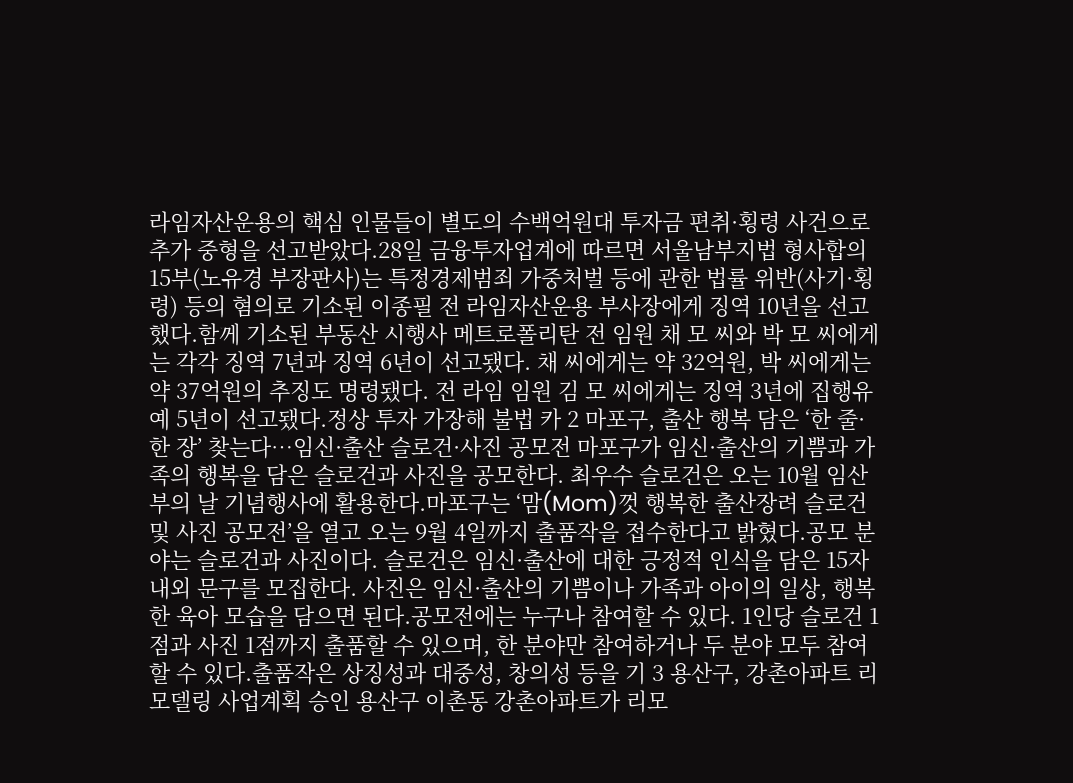라임자산운용의 핵심 인물들이 별도의 수백억원대 투자금 편취·횡령 사건으로 추가 중형을 선고받았다.28일 금융투자업계에 따르면 서울남부지법 형사합의15부(노유경 부장판사)는 특정경제범죄 가중처벌 등에 관한 법률 위반(사기·횡령) 등의 혐의로 기소된 이종필 전 라임자산운용 부사장에게 징역 10년을 선고했다.함께 기소된 부동산 시행사 메트로폴리탄 전 임원 채 모 씨와 박 모 씨에게는 각각 징역 7년과 징역 6년이 선고됐다. 채 씨에게는 약 32억원, 박 씨에게는 약 37억원의 추징도 명령됐다. 전 라임 임원 김 모 씨에게는 징역 3년에 집행유예 5년이 선고됐다.정상 투자 가장해 불법 카 2 마포구, 출산 행복 담은 ‘한 줄·한 장’ 찾는다…임신·출산 슬로건·사진 공모전 마포구가 임신·출산의 기쁨과 가족의 행복을 담은 슬로건과 사진을 공모한다. 최우수 슬로건은 오는 10월 임산부의 날 기념행사에 활용한다.마포구는 ‘맘(Mom)껏 행복한 출산장려 슬로건 및 사진 공모전’을 열고 오는 9월 4일까지 출품작을 접수한다고 밝혔다.공모 분야는 슬로건과 사진이다. 슬로건은 임신·출산에 대한 긍정적 인식을 담은 15자 내외 문구를 모집한다. 사진은 임신·출산의 기쁨이나 가족과 아이의 일상, 행복한 육아 모습을 담으면 된다.공모전에는 누구나 참여할 수 있다. 1인당 슬로건 1점과 사진 1점까지 출품할 수 있으며, 한 분야만 참여하거나 두 분야 모두 참여할 수 있다.출품작은 상징성과 대중성, 창의성 등을 기 3 용산구, 강촌아파트 리모델링 사업계획 승인 용산구 이촌동 강촌아파트가 리모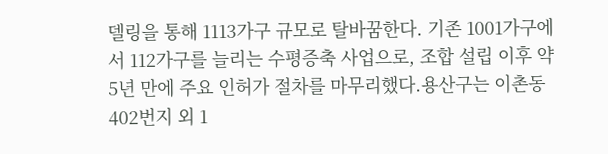델링을 통해 1113가구 규모로 탈바꿈한다. 기존 1001가구에서 112가구를 늘리는 수평증축 사업으로, 조합 설립 이후 약 5년 만에 주요 인허가 절차를 마무리했다.용산구는 이촌동 402번지 외 1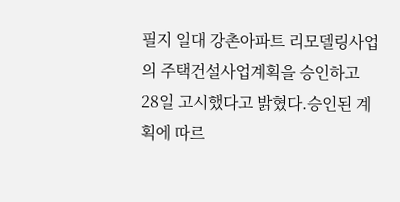필지 일대 강촌아파트 리모델링사업의 주택건설사업계획을 승인하고 28일 고시했다고 밝혔다.승인된 계획에 따르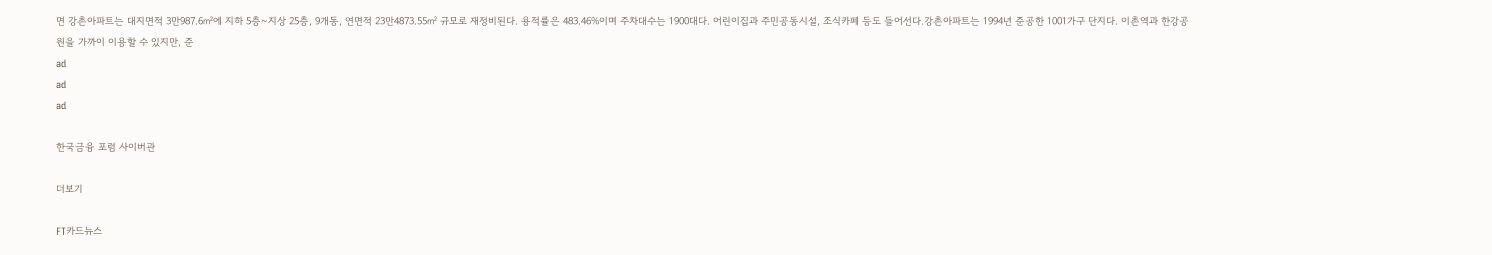면 강촌아파트는 대지면적 3만987.6㎡에 지하 5층~지상 25층, 9개동, 연면적 23만4873.55㎡ 규모로 재정비된다. 용적률은 483.46%이며 주차대수는 1900대다. 어린이집과 주민공동시설, 조식카페 등도 들어선다.강촌아파트는 1994년 준공한 1001가구 단지다. 이촌역과 한강공원을 가까이 이용할 수 있지만, 준
ad
ad
ad

한국금융 포럼 사이버관

더보기

FT카드뉴스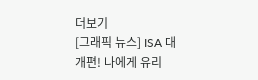더보기
[그래픽 뉴스] ISA 대개편! 나에게 유리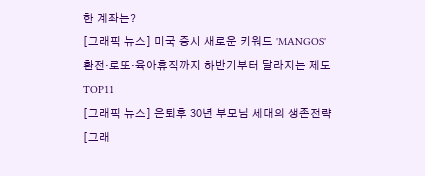한 계좌는?
[그래픽 뉴스] 미국 증시 새로운 키워드 'MANGOS'
환전·로또·육아휴직까지 하반기부터 달라지는 제도 TOP11
[그래픽 뉴스] 은퇴후 30년 부모님 세대의 생존전략
[그래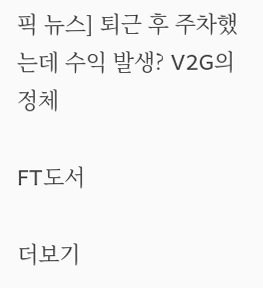픽 뉴스] 퇴근 후 주차했는데 수익 발생? V2G의 정체

FT도서

더보기